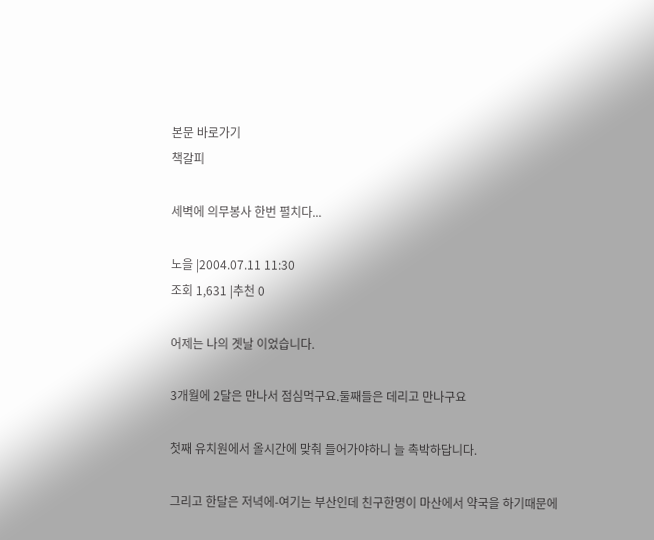본문 바로가기
책갈피

세벽에 의무봉사 한번 펼치다...

노을 |2004.07.11 11:30
조회 1,631 |추천 0

어제는 나의 곗날 이었습니다.

3개월에 2달은 만나서 점심먹구요.둘째들은 데리고 만나구요

첫째 유치원에서 올시간에 맞춰 들어가야하니 늘 촉박하답니다.

그리고 한달은 저녁에-여기는 부산인데 친구한명이 마산에서 약국을 하기때문에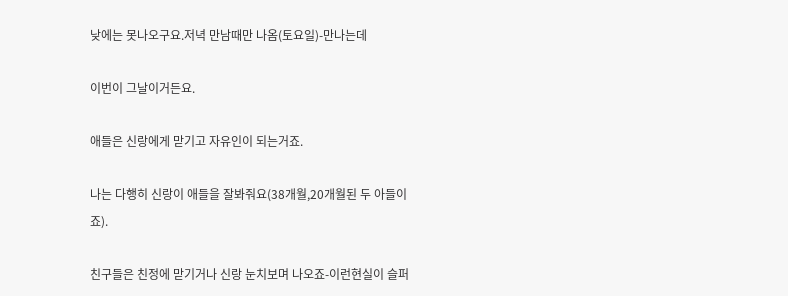낮에는 못나오구요.저녁 만남때만 나옴(토요일)-만나는데

이번이 그날이거든요.

애들은 신랑에게 맏기고 자유인이 되는거죠.

나는 다행히 신랑이 애들을 잘봐줘요(38개월,20개월된 두 아들이죠).

친구들은 친정에 맏기거나 신랑 눈치보며 나오죠-이런현실이 슬퍼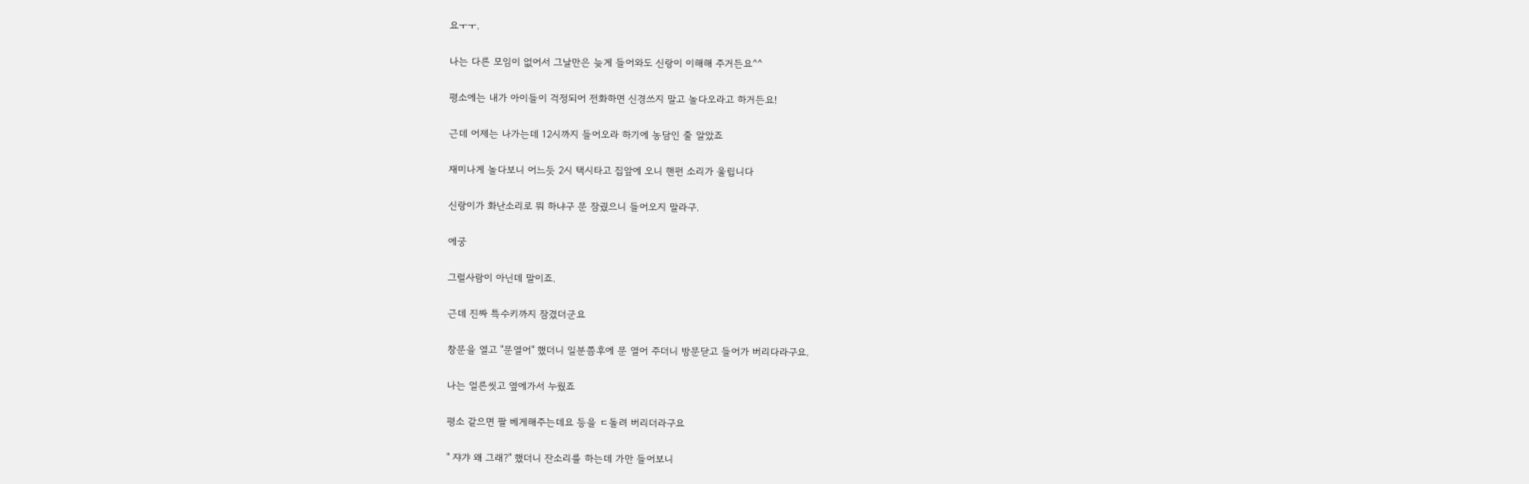요ㅜㅜ.

나는 다른 모임이 없어서 그날만은 늦게 들어와도 신랑이 이해해 주거든요^^

평소에는 내가 아이들이 걱정되어 전화하면 신경쓰지 말고 놀다오라고 하거든요!

근데 어제는 나가는데 12시까지 들어오라 하기에 농담인 줄 알았죠

재미나게 놀다보니 어느듯 2시 택시타고 집앞에 오니 핸펀 소리가 울립니다

신랑이가 화난소리로 뭐 하냐구 문 잠궜으니 들어오지 말라구.

에궁

그럴사람이 아닌데 말이죠.

근데 진짜 특수키까지 잠겼더군요

창문을 열고 "문열어" 했더니 일분쯤후에 문 열어 주더니 방문닫고 들어가 버리다라구요.

나는 얼른씻고 옆에가서 누웠죠

평소 같으면 팔 베게해주는데요 등을 ㄷ돌려 버리더라구요

" 쟈갸 왜 그래?" 했더니 잔소리를 하는데 가만 들어보니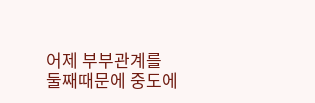어제 부부관계를 둘째때문에 중도에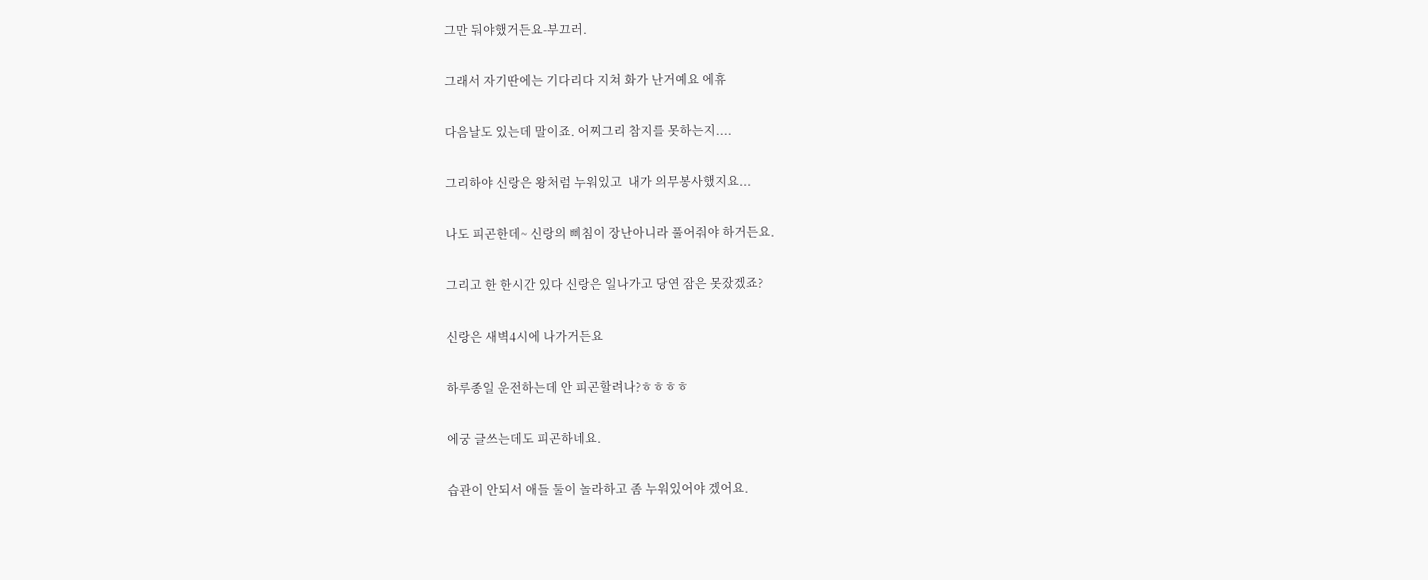그만 둬야했거든요-부끄러.

그래서 자기딴에는 기다리다 지쳐 화가 난거예요 에휴

다음날도 있는데 말이죠. 어찌그리 참지를 못하는지....

그리하야 신랑은 왕처럼 누워있고  내가 의무봉사했지요...

나도 피곤한데~ 신랑의 삐침이 장난아니라 풀어줘야 하거든요.

그리고 한 한시간 있다 신랑은 일나가고 당연 잠은 못잤겠죠?

신랑은 새벽4시에 나가거든요

하루종일 운전하는데 안 피곤할려나?ㅎㅎㅎㅎ

에궁 글쓰는데도 피곤하네요.

습관이 안되서 애들 둘이 놀라하고 좀 누워있어야 겠어요.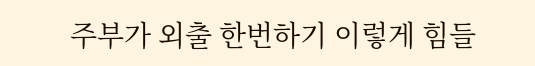주부가 외출 한번하기 이렇게 힘들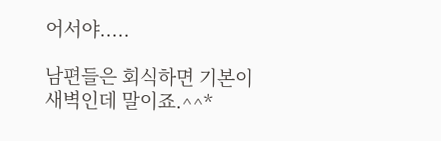어서야.....

남편들은 회식하면 기본이 새벽인데 말이죠.^^*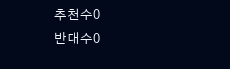추천수0
반대수0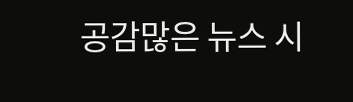공감많은 뉴스 시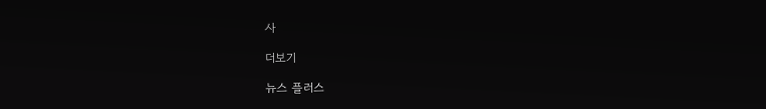사

더보기

뉴스 플러스